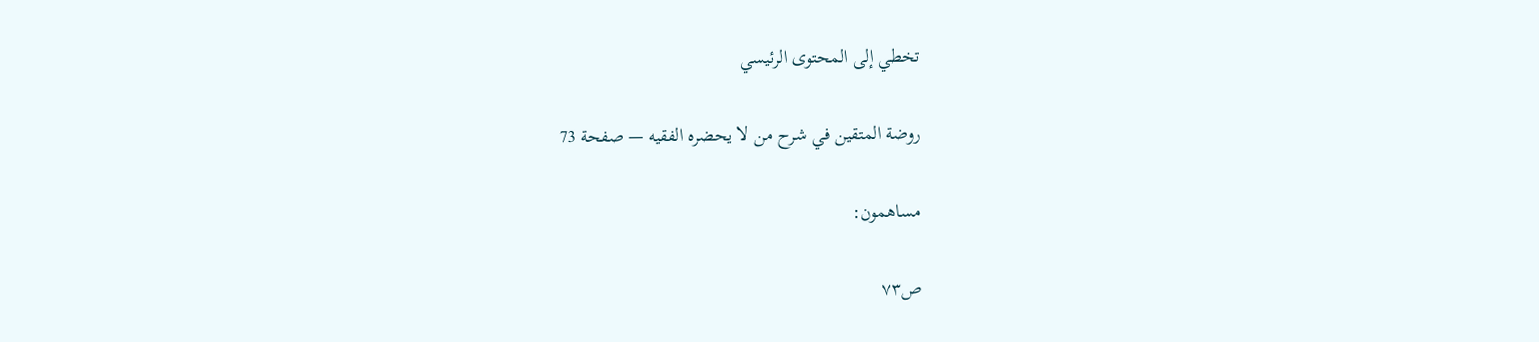تخطي إلى المحتوى الرئيسي

روضة المتقين في شرح من لا يحضره الفقيه — صفحة 73

مساهمون:

ص٧٣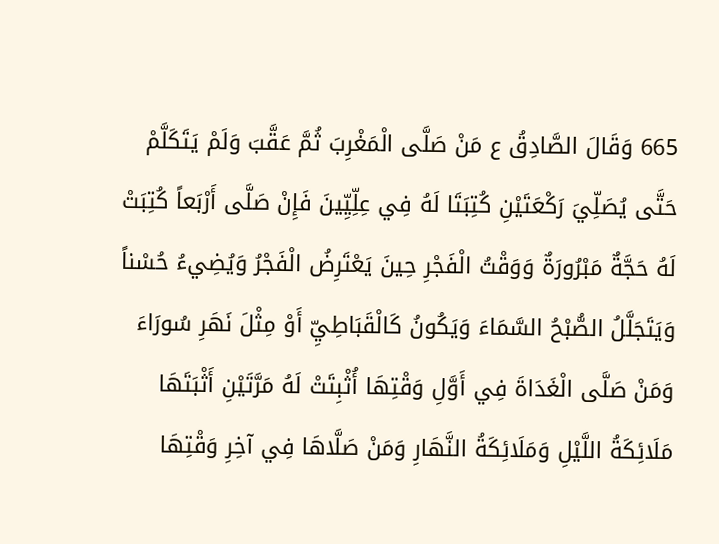665 وَقَالَ الصَّادِقُ ع مَنْ صَلَّى الْمَغْرِبَ ثُمَّ عَقَّبَ وَلَمْ يَتَكَلَّمْ حَتَّى يُصَلِّيَ رَكْعَتَيْنِ كُتِبَتَا لَهُ فِي عِلِّيِّينَ فَإِنْ صَلَّى أَرْبَعاً كُتِبَتْ لَهُ حَجَّةٌ مَبْرُورَةٌ وَوَقْتُ الْفَجْرِ حِينَ يَعْتَرِضُ الْفَجْرُ وَيُضِيءُ حُسْناً وَيَتَجَلَّلُ الصُّبْحُ السَّمَاءَ وَيَكُونُ كَالْقَبَاطِيِّ أَوْ مِثْلَ نَهَرِ سُورَاءَ وَمَنْ صَلَّى الْغَدَاةَ فِي أَوَّلِ وَقْتِهَا أُثْبِتَتْ لَهُ مَرَّتَيْنِ أَثْبَتَهَا مَلَائِكَةُ اللَّيْلِ وَمَلَائِكَةُ النَّهَارِ وَمَنْ صَلَّاهَا فِي آخِرِ وَقْتِهَا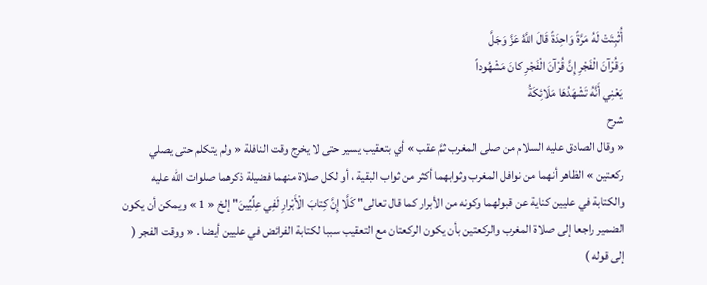أُثْبِتَتْ لَهُ مَرَّةً وَاحِدَةً قَالَ اللَّهُ عَزَّ وَجَلَّ
وَقُرْآنَ الْفَجْرِ إِنَّ قُرْآنَ الْفَجْرِ كانَ مَشْهُوداً
يَعْنِي أَنَّهُ تَشْهَدُهَا مَلَائِكَةُ
شرح
« وقال الصادق عليه السلام من صلى المغرب ثمَّ عقب » أي بتعقيب يسير حتى لا يخرج وقت النافلة « ولم يتكلم حتى يصلي ركعتين » الظاهر أنهما من نوافل المغرب وثوابهما أكثر من ثواب البقية ، أو لكل صلاة منهما فضيلة ذكرهما صلوات الله عليه والكتابة في عليين كناية عن قبولهما وكونه من الأبرار كما قال تعالى" كَلَّا إِنَّ كِتابَ الْأَبْرارِ لَفِي عِلِّيِّينَ" إلخ « 1 » ويمكن أن يكون الضمير راجعا إلى صلاة المغرب والركعتين بأن يكون الركعتان مع التعقيب سببا لكتابة الفرائض في عليين أيضا . « ووقت الفجر ( إلى قوله )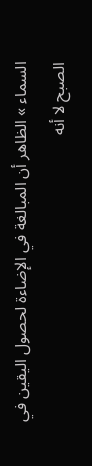السماء » الظاهر أن المبالغة في الإضاءة لحصول اليقين في الصبح لا أنه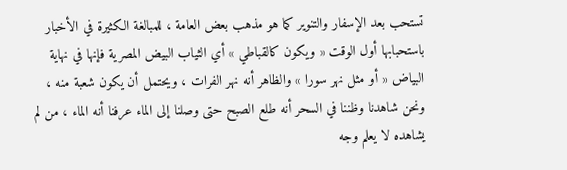تستحب بعد الإسفار والتنوير كما هو مذهب بعض العامة ، للمبالغة الكثيرة في الأخبار باستحبابها أول الوقت « ويكون كالقباطي » أي الثياب البيض المصرية فإنها في نهاية البياض « أو مثل نهر سورا » والظاهر أنه نهر الفرات ، ويحتمل أن يكون شعبة منه ، ونحن شاهدنا وظننا في السحر أنه طلع الصبح حتى وصلنا إلى الماء عرفنا أنه الماء ، من لم يشاهده لا يعلم وجه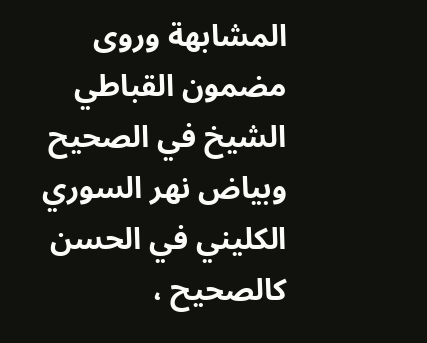المشابهة وروى مضمون القباطي الشيخ في الصحيح وبياض نهر السوري الكليني في الحسن كالصحيح ،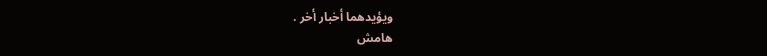ويؤيدهما أخبار أخر .
هامش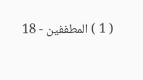( 1 ) المطففين - 18